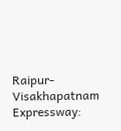Raipur-Visakhapatnam Expressway: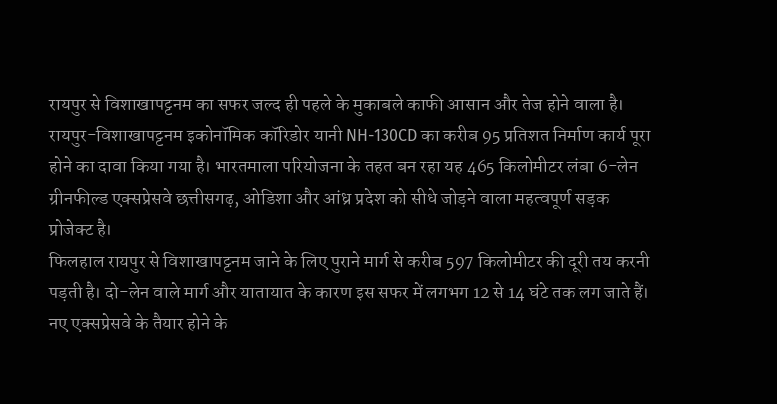रायपुर से विशाखापट्टनम का सफर जल्द ही पहले के मुकाबले काफी आसान और तेज होने वाला है। रायपुर-विशाखापट्टनम इकोनॉमिक कॉरिडोर यानी NH-130CD का करीब 95 प्रतिशत निर्माण कार्य पूरा होने का दावा किया गया है। भारतमाला परियोजना के तहत बन रहा यह 465 किलोमीटर लंबा 6-लेन ग्रीनफील्ड एक्सप्रेसवे छत्तीसगढ़, ओडिशा और आंध्र प्रदेश को सीधे जोड़ने वाला महत्वपूर्ण सड़क प्रोजेक्ट है।
फिलहाल रायपुर से विशाखापट्टनम जाने के लिए पुराने मार्ग से करीब 597 किलोमीटर की दूरी तय करनी पड़ती है। दो-लेन वाले मार्ग और यातायात के कारण इस सफर में लगभग 12 से 14 घंटे तक लग जाते हैं। नए एक्सप्रेसवे के तैयार होने के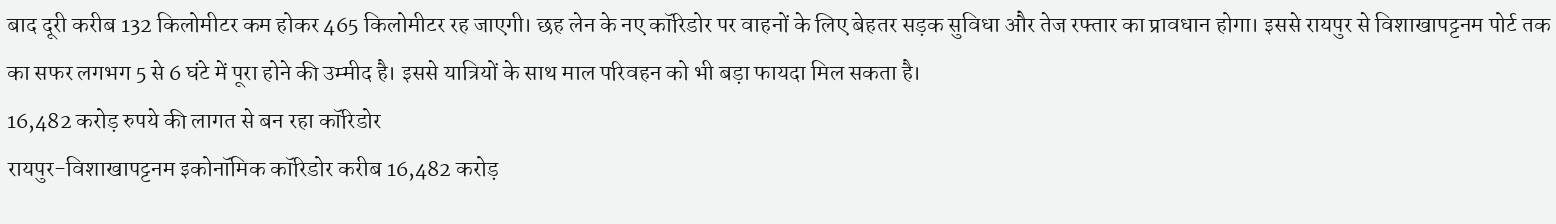बाद दूरी करीब 132 किलोमीटर कम होकर 465 किलोमीटर रह जाएगी। छह लेन के नए कॉरिडोर पर वाहनों के लिए बेहतर सड़क सुविधा और तेज रफ्तार का प्रावधान होगा। इससे रायपुर से विशाखापट्टनम पोर्ट तक का सफर लगभग 5 से 6 घंटे में पूरा होने की उम्मीद है। इससे यात्रियों के साथ माल परिवहन को भी बड़ा फायदा मिल सकता है।
16,482 करोड़ रुपये की लागत से बन रहा कॉरिडोर
रायपुर-विशाखापट्टनम इकोनॉमिक कॉरिडोर करीब 16,482 करोड़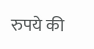रुपये की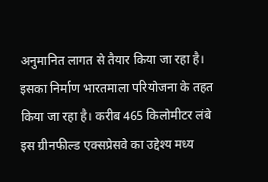अनुमानित लागत से तैयार किया जा रहा है। इसका निर्माण भारतमाला परियोजना के तहत किया जा रहा है। करीब 465 किलोमीटर लंबे इस ग्रीनफील्ड एक्सप्रेसवे का उद्देश्य मध्य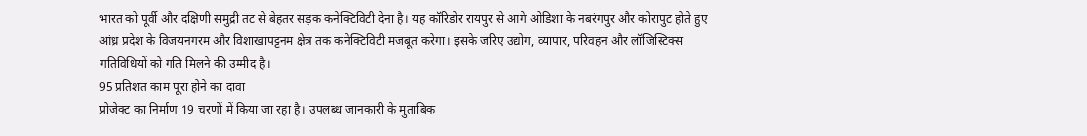भारत को पूर्वी और दक्षिणी समुद्री तट से बेहतर सड़क कनेक्टिविटी देना है। यह कॉरिडोर रायपुर से आगे ओडिशा के नबरंगपुर और कोरापुट होते हुए आंध्र प्रदेश के विजयनगरम और विशाखापट्टनम क्षेत्र तक कनेक्टिविटी मजबूत करेगा। इसके जरिए उद्योग, व्यापार, परिवहन और लॉजिस्टिक्स गतिविधियों को गति मिलने की उम्मीद है।
95 प्रतिशत काम पूरा होने का दावा
प्रोजेक्ट का निर्माण 19 चरणों में किया जा रहा है। उपलब्ध जानकारी के मुताबिक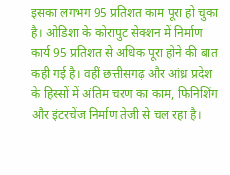इसका लगभग 95 प्रतिशत काम पूरा हो चुका है। ओडिशा के कोरापुट सेक्शन में निर्माण कार्य 95 प्रतिशत से अधिक पूरा होने की बात कही गई है। वहीं छत्तीसगढ़ और आंध्र प्रदेश के हिस्सों में अंतिम चरण का काम, फिनिशिंग और इंटरचेंज निर्माण तेजी से चल रहा है।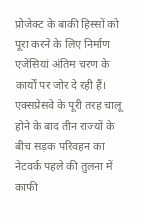प्रोजेक्ट के बाकी हिस्सों को पूरा करने के लिए निर्माण एजेंसियां अंतिम चरण के कार्यों पर जोर दे रही हैं। एक्सप्रेसवे के पूरी तरह चालू होने के बाद तीन राज्यों के बीच सड़क परिवहन का नेटवर्क पहले की तुलना में काफी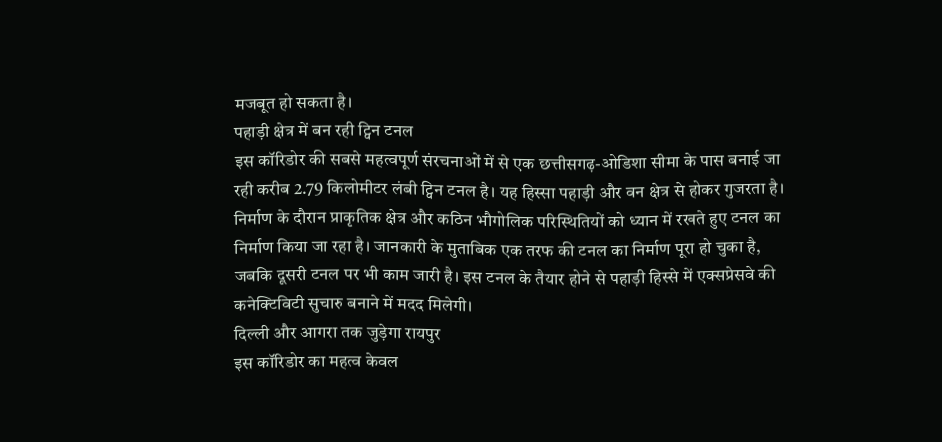मजबूत हो सकता है।
पहाड़ी क्षेत्र में बन रही ट्विन टनल
इस कॉरिडोर की सबसे महत्वपूर्ण संरचनाओं में से एक छत्तीसगढ़-ओडिशा सीमा के पास बनाई जा रही करीब 2.79 किलोमीटर लंबी ट्विन टनल है। यह हिस्सा पहाड़ी और वन क्षेत्र से होकर गुजरता है। निर्माण के दौरान प्राकृतिक क्षेत्र और कठिन भौगोलिक परिस्थितियों को ध्यान में रखते हुए टनल का निर्माण किया जा रहा है। जानकारी के मुताबिक एक तरफ की टनल का निर्माण पूरा हो चुका है, जबकि दूसरी टनल पर भी काम जारी है। इस टनल के तैयार होने से पहाड़ी हिस्से में एक्सप्रेसवे की कनेक्टिविटी सुचारु बनाने में मदद मिलेगी।
दिल्ली और आगरा तक जुड़ेगा रायपुर
इस कॉरिडोर का महत्व केवल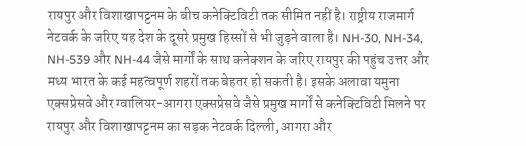रायपुर और विशाखापट्टनम के बीच कनेक्टिविटी तक सीमित नहीं है। राष्ट्रीय राजमार्ग नेटवर्क के जरिए यह देश के दूसरे प्रमुख हिस्सों से भी जुड़ने वाला है। NH-30, NH-34, NH-539 और NH-44 जैसे मार्गों के साथ कनेक्शन के जरिए रायपुर की पहुंच उत्तर और मध्य भारत के कई महत्वपूर्ण शहरों तक बेहतर हो सकती है। इसके अलावा यमुना एक्सप्रेसवे और ग्वालियर-आगरा एक्सप्रेसवे जैसे प्रमुख मार्गों से कनेक्टिविटी मिलने पर रायपुर और विशाखापट्टनम का सड़क नेटवर्क दिल्ली, आगरा और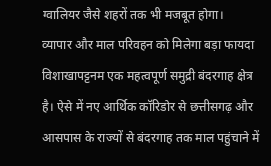ग्वालियर जैसे शहरों तक भी मजबूत होगा।
व्यापार और माल परिवहन को मिलेगा बड़ा फायदा
विशाखापट्टनम एक महत्वपूर्ण समुद्री बंदरगाह क्षेत्र है। ऐसे में नए आर्थिक कॉरिडोर से छत्तीसगढ़ और आसपास के राज्यों से बंदरगाह तक माल पहुंचाने में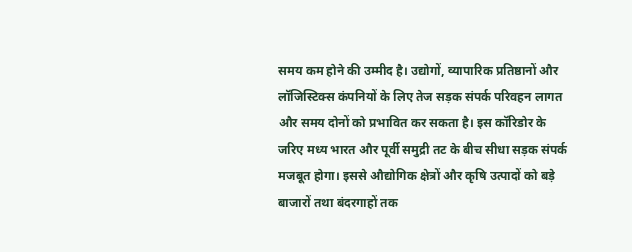समय कम होने की उम्मीद है। उद्योगों, व्यापारिक प्रतिष्ठानों और लॉजिस्टिक्स कंपनियों के लिए तेज सड़क संपर्क परिवहन लागत और समय दोनों को प्रभावित कर सकता है। इस कॉरिडोर के जरिए मध्य भारत और पूर्वी समुद्री तट के बीच सीधा सड़क संपर्क मजबूत होगा। इससे औद्योगिक क्षेत्रों और कृषि उत्पादों को बड़े बाजारों तथा बंदरगाहों तक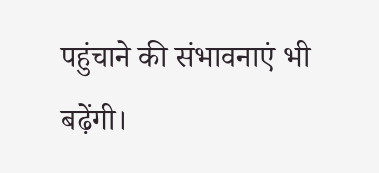पहुंचाने की संभावनाएं भी बढ़ेंगी।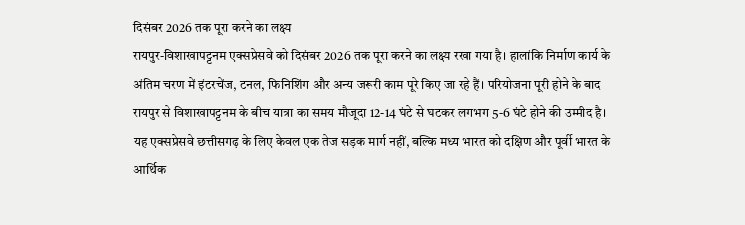दिसंबर 2026 तक पूरा करने का लक्ष्य
रायपुर-विशाखापट्टनम एक्सप्रेसवे को दिसंबर 2026 तक पूरा करने का लक्ष्य रखा गया है। हालांकि निर्माण कार्य के अंतिम चरण में इंटरचेंज, टनल, फिनिशिंग और अन्य जरूरी काम पूरे किए जा रहे हैं। परियोजना पूरी होने के बाद रायपुर से विशाखापट्टनम के बीच यात्रा का समय मौजूदा 12-14 घंटे से घटकर लगभग 5-6 घंटे होने की उम्मीद है। यह एक्सप्रेसवे छत्तीसगढ़ के लिए केवल एक तेज सड़क मार्ग नहीं, बल्कि मध्य भारत को दक्षिण और पूर्वी भारत के आर्थिक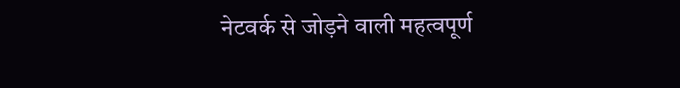नेटवर्क से जोड़ने वाली महत्वपूर्ण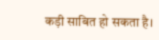कड़ी साबित हो सकता है।